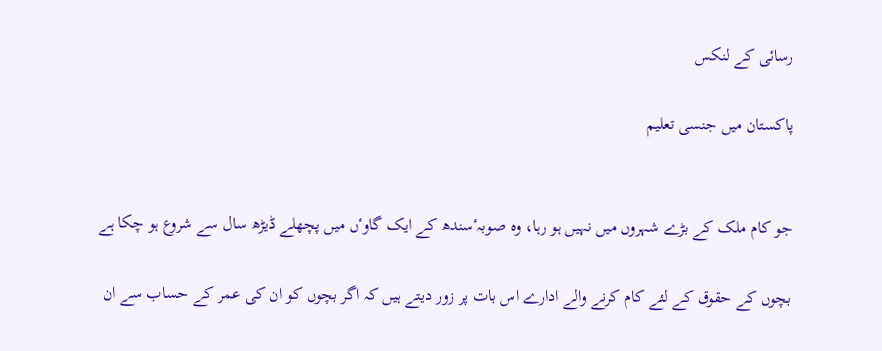رسائی کے لنکس

پاکستان میں جنسی تعلیم


جو کام ملک کے بڑے شہروں میں نہیں ہو رہا، وہ صوبہٴسندھ کے ایک گاوٴں میں پچھلے ڈیڑھ سال سے شروع ہو چکا ہے

بچوں کے حقوق کے لئے کام کرنے والے ادارے اس بات پر زور دیتے ہیں کہ اگر بچوں کو ان کی عمر کے حساب سے ان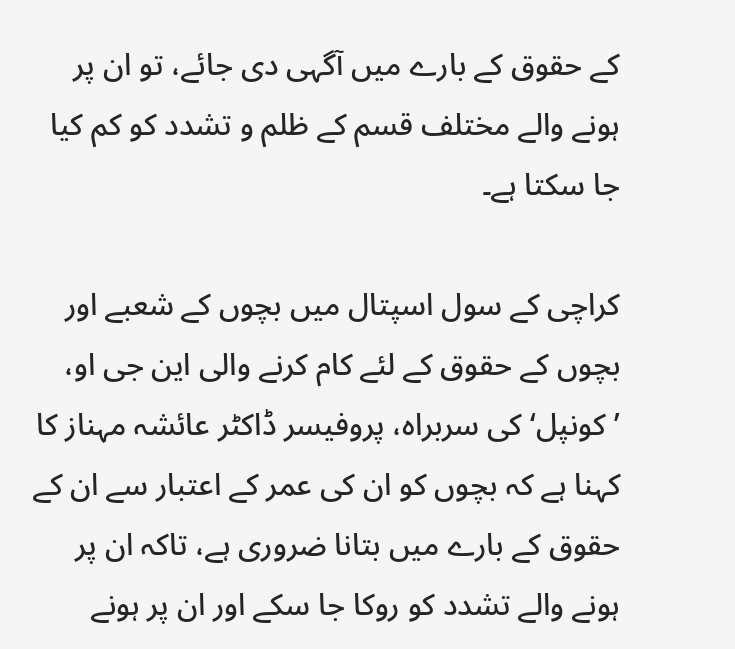کے حقوق کے بارے میں آگہی دی جائے، تو ان پر ہونے والے مختلف قسم کے ظلم و تشدد کو کم کیا جا سکتا ہے۔

کراچی کے سول اسپتال میں بچوں کے شعبے اور بچوں کے حقوق کے لئے کام کرنے والی این جی او، ’کونپل‘ کی سربراہ، پروفیسر ڈاکٹر عائشہ مہناز کا کہنا ہے کہ بچوں کو ان کی عمر کے اعتبار سے ان کے حقوق کے بارے میں بتانا ضروری ہے، تاکہ ان پر ہونے والے تشدد کو روکا جا سکے اور ان پر ہونے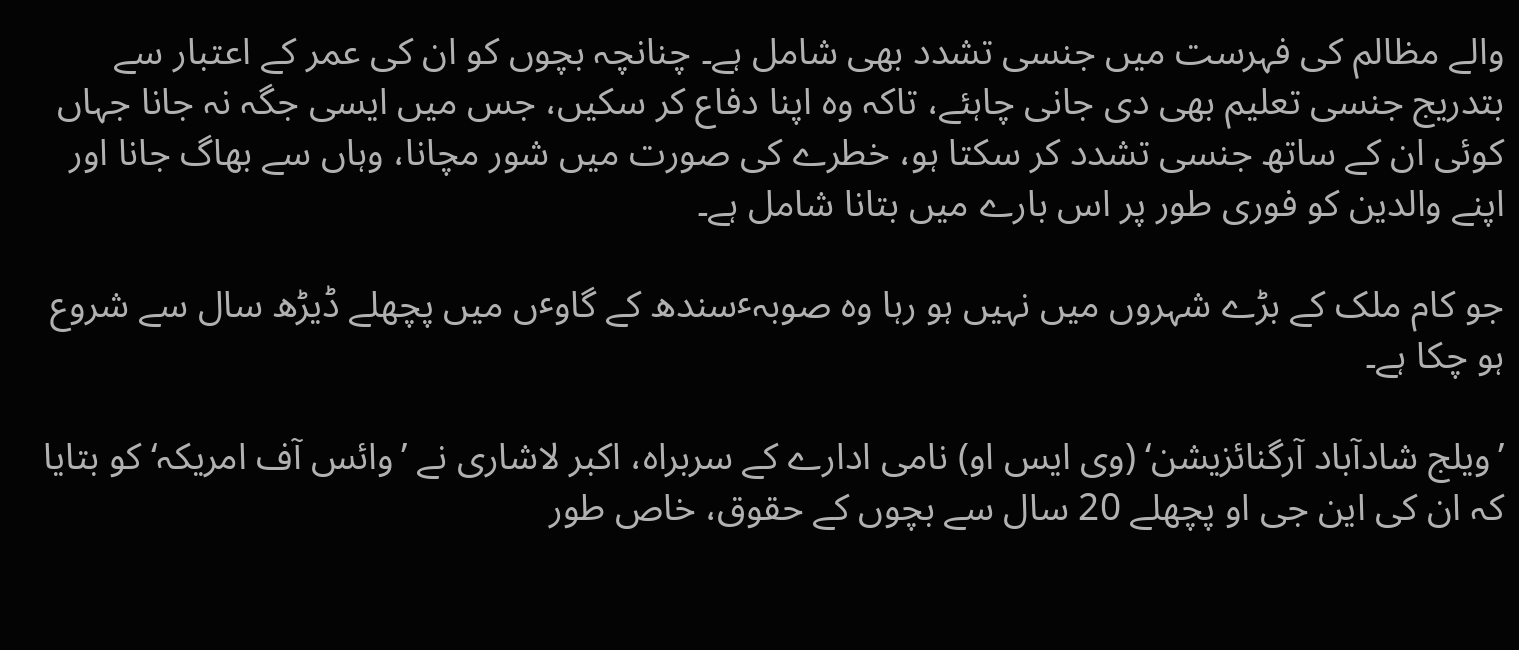والے مظالم کی فہرست میں جنسی تشدد بھی شامل ہے۔ چنانچہ بچوں کو ان کی عمر کے اعتبار سے بتدریج جنسی تعلیم بھی دی جانی چاہئے، تاکہ وہ اپنا دفاع کر سکیں، جس میں ایسی جگہ نہ جانا جہاں کوئی ان کے ساتھ جنسی تشدد کر سکتا ہو، خطرے کی صورت میں شور مچانا، وہاں سے بھاگ جانا اور اپنے والدین کو فوری طور پر اس بارے میں بتانا شامل ہے۔

جو کام ملک کے بڑے شہروں میں نہیں ہو رہا وہ صوبہٴسندھ کے گاوٴں میں پچھلے ڈیڑھ سال سے شروع ہو چکا ہے۔

’ویلج شادآباد آرگنائزیشن‘ (وی ایس او) نامی ادارے کے سربراہ، اکبر لاشاری نے ’وائس آف امریکہ‘ کو بتایا کہ ان کی این جی او پچھلے 20 سال سے بچوں کے حقوق، خاص طور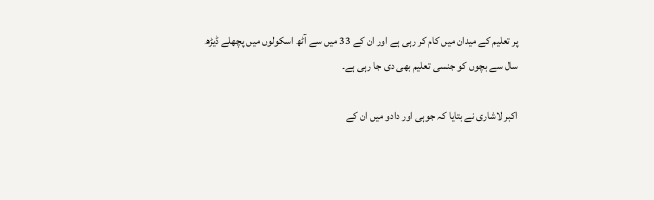پر تعلیم کے میدان میں کام کر رہی ہے اور ان کے 33 میں سے آٹھ اسکولوں میں پچھلے ڈیڑھ سال سے بچوں کو جنسی تعلیم بھی دی جا رہی ہے۔

اکبر لاشاری نے بتایا کہ جوہی اور دادو میں ان کے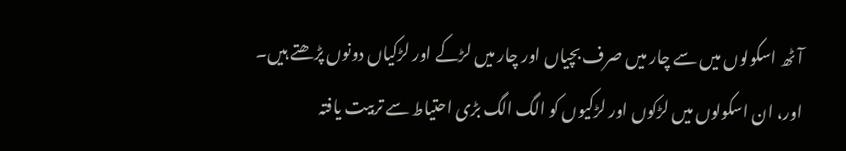آٹھ اسکولوں میں سے چار میں صرف بچیاں اور چار میں لڑکے اور لڑکیاں دونوں پڑھتے ہیں۔ اور، ان اسکولوں میں لڑکوں اور لڑکیوں کو الگ الگ بڑی احتیاط سے تربیت یافتہ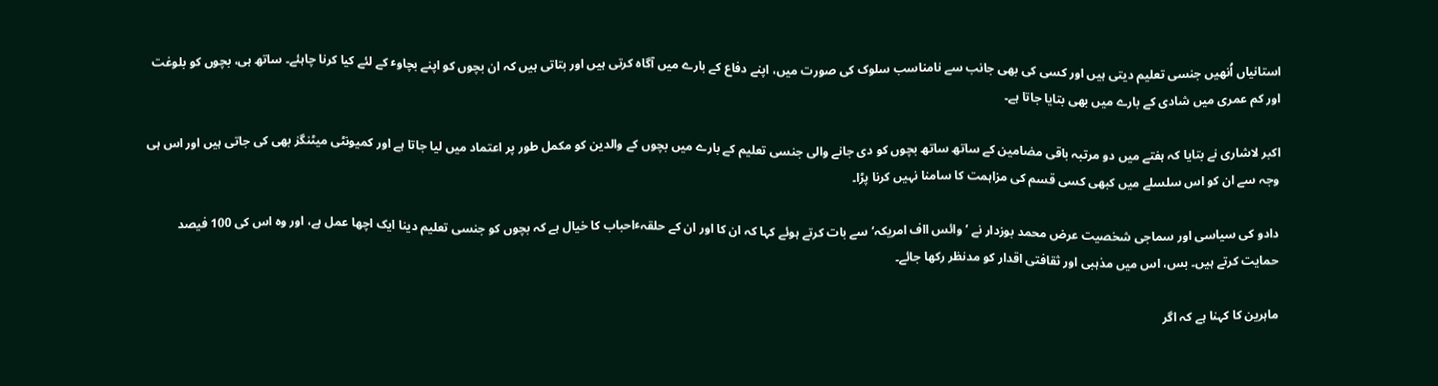استانیاں اُنھیں جنسی تعلیم دیتی ہیں اور کسی کی بھی جانب سے نامناسب سلوک کی صورت میں، اپنے دفاع کے بارے میں آگاہ کرتی ہیں اور بتاتی ہیں کہ ان بچوں کو اپنے بچاوٴ کے لئے کیا کرنا چاہئے۔ ساتھ ہی، بچوں کو بلوغت اور کم عمری میں شادی کے بارے میں بھی بتایا جاتا ہے۔

اکبر لاشاری نے بتایا کہ ہفتے میں دو مرتبہ باقی مضامین کے ساتھ ساتھ بچوں کو دی جانے والی جنسی تعلیم کے بارے میں بچوں کے والدین کو مکمل طور پر اعتماد میں لیا جاتا ہے اور کمیونٹی میٹنگز بھی کی جاتی ہیں اور اس ہی وجہ سے ان کو اس سلسلے میں کبھی کسی قسم کی مزاہمت کا سامنا نہیں کرنا پڑا۔

دادو کی سیاسی اور سماجی شخصیت عرض محمد بوزدار نے ’وائس ااف امریکہ‘ سے بات کرتے ہوئے کہا کہ ان کا اور ان کے حلقہٴاحباب کا خیال ہے کہ بچوں کو جنسی تعلیم دینا ایک اچھا عمل ہے، اور وہ اس کی 100 فیصد حمایت کرتے ہیں۔ بس، اس میں مذہبی اور ثقافتی اقدار کو مدنظر رکھا جائے۔

ماہرین کا کہنا ہے کہ اگر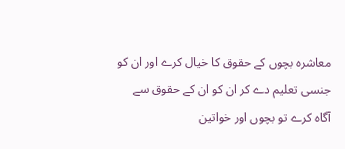معاشرہ بچوں کے حقوق کا خیال کرے اور ان کو جنسی تعلیم دے کر ان کو ان کے حقوق سے آگاہ کرے تو بچوں اور خواتین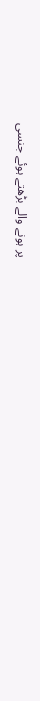پر ہونے والے بڑھتے ہوئے جنسی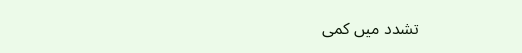تشدد میں کمی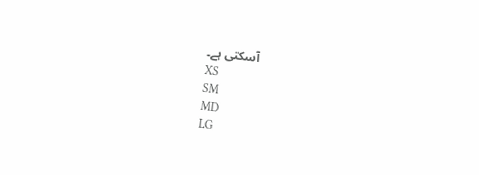آسکتی ہے۔
XS
SM
MD
LG